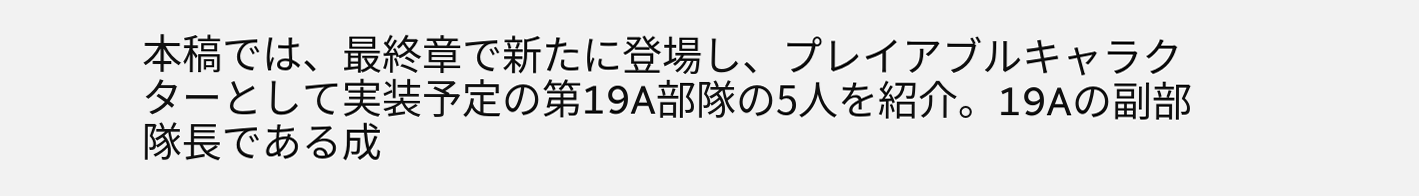本稿では、最終章で新たに登場し、プレイアブルキャラクターとして実装予定の第19A部隊の5人を紹介。19Aの副部隊長である成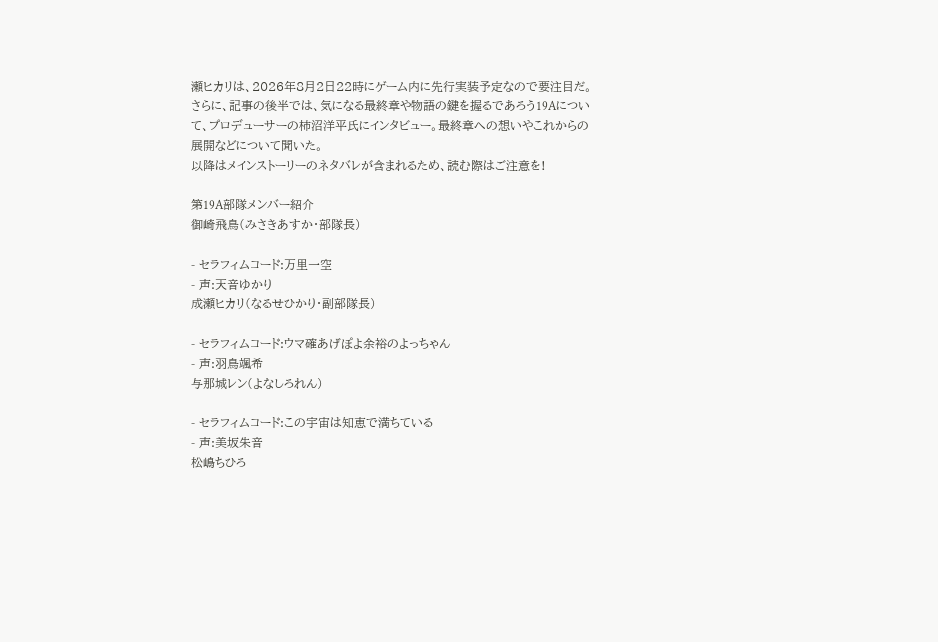瀬ヒカリは、2026年8月2日22時にゲーム内に先行実装予定なので要注目だ。
さらに、記事の後半では、気になる最終章や物語の鍵を握るであろう19Aについて、プロデューサーの柿沼洋平氏にインタビュー。最終章への想いやこれからの展開などについて聞いた。
以降はメインストーリーのネタバレが含まれるため、読む際はご注意を!

第19A部隊メンバー紹介
御崎飛鳥(みさきあすか・部隊長)

- セラフィムコード:万里一空
- 声:天音ゆかり
成瀬ヒカリ(なるせひかり・副部隊長)

- セラフィムコード:ウマ確あげぽよ余裕のよっちゃん
- 声:羽鳥颯希
与那城レン(よなしろれん)

- セラフィムコード:この宇宙は知恵で満ちている
- 声:美坂朱音
松嶋ちひろ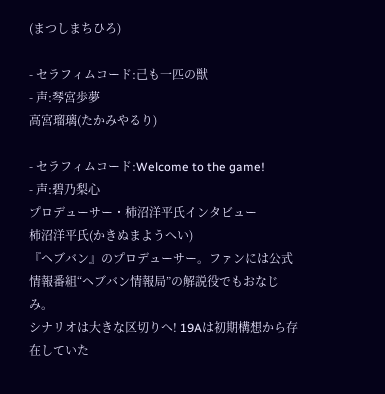(まつしまちひろ)

- セラフィムコード:己も一匹の獣
- 声:琴宮歩夢
高宮瑠璃(たかみやるり)

- セラフィムコード:Welcome to the game!
- 声:碧乃梨心
プロデューサー・柿沼洋平氏インタビュー
柿沼洋平氏(かきぬまようへい)
『ヘブバン』のプロデューサー。ファンには公式情報番組“ヘブバン情報局”の解説役でもおなじみ。
シナリオは大きな区切りへ! 19Aは初期構想から存在していた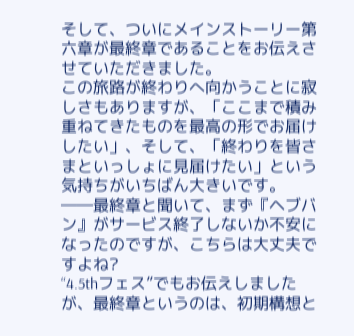そして、ついにメインストーリー第六章が最終章であることをお伝えさせていただきました。
この旅路が終わりへ向かうことに寂しさもありますが、「ここまで積み重ねてきたものを最高の形でお届けしたい」、そして、「終わりを皆さまといっしょに見届けたい」という気持ちがいちばん大きいです。
――最終章と聞いて、まず『ヘブバン』がサービス終了しないか不安になったのですが、こちらは大丈夫ですよね?
“4.5thフェス”でもお伝えしましたが、最終章というのは、初期構想と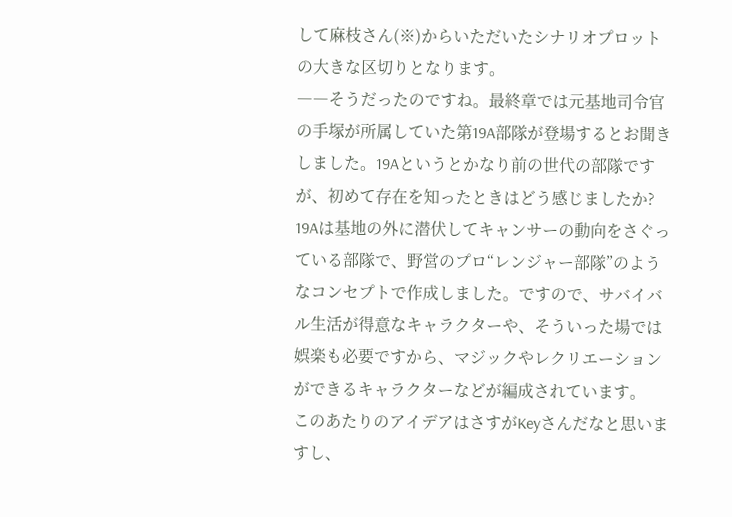して麻枝さん(※)からいただいたシナリオプロットの大きな区切りとなります。
――そうだったのですね。最終章では元基地司令官の手塚が所属していた第19A部隊が登場するとお聞きしました。19Aというとかなり前の世代の部隊ですが、初めて存在を知ったときはどう感じましたか?
19Aは基地の外に潜伏してキャンサーの動向をさぐっている部隊で、野営のプロ“レンジャー部隊”のようなコンセプトで作成しました。ですので、サバイバル生活が得意なキャラクターや、そういった場では娯楽も必要ですから、マジックやレクリエーションができるキャラクターなどが編成されています。
このあたりのアイデアはさすがKeyさんだなと思いますし、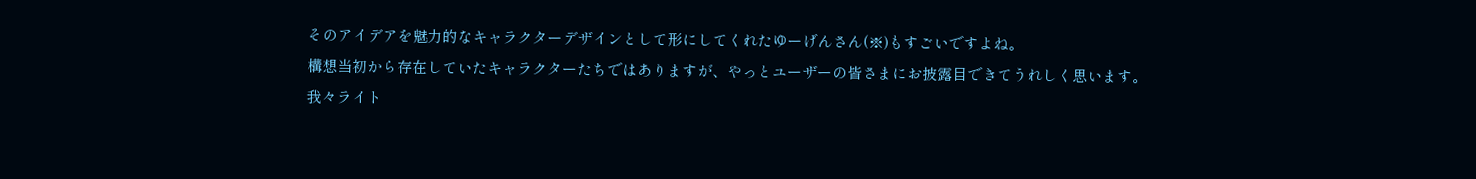そのアイデアを魅力的なキャラクターデザインとして形にしてくれたゆーげんさん(※)もすごいですよね。
構想当初から存在していたキャラクターたちではありますが、やっとユーザーの皆さまにお披露目できてうれしく思います。
我々ライト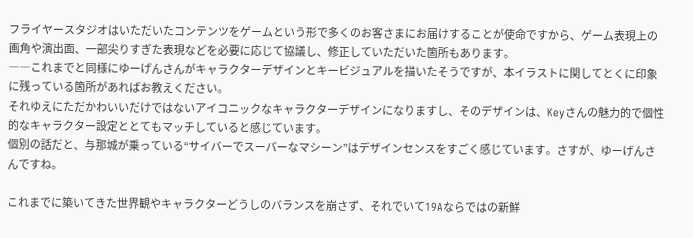フライヤースタジオはいただいたコンテンツをゲームという形で多くのお客さまにお届けすることが使命ですから、ゲーム表現上の画角や演出面、一部尖りすぎた表現などを必要に応じて協議し、修正していただいた箇所もあります。
――これまでと同様にゆーげんさんがキャラクターデザインとキービジュアルを描いたそうですが、本イラストに関してとくに印象に残っている箇所があればお教えください。
それゆえにただかわいいだけではないアイコニックなキャラクターデザインになりますし、そのデザインは、Keyさんの魅力的で個性的なキャラクター設定ととてもマッチしていると感じています。
個別の話だと、与那城が乗っている“サイバーでスーパーなマシーン”はデザインセンスをすごく感じています。さすが、ゆーげんさんですね。

これまでに築いてきた世界観やキャラクターどうしのバランスを崩さず、それでいて19Aならではの新鮮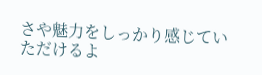さや魅力をしっかり感じていただけるよ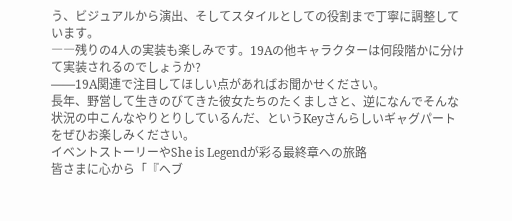う、ビジュアルから演出、そしてスタイルとしての役割まで丁寧に調整しています。
――残りの4人の実装も楽しみです。19Aの他キャラクターは何段階かに分けて実装されるのでしょうか?
――19A関連で注目してほしい点があればお聞かせください。
長年、野営して生きのびてきた彼女たちのたくましさと、逆になんでそんな状況の中こんなやりとりしているんだ、というKeyさんらしいギャグパートをぜひお楽しみください。
イベントストーリーやShe is Legendが彩る最終章への旅路
皆さまに心から「『ヘブ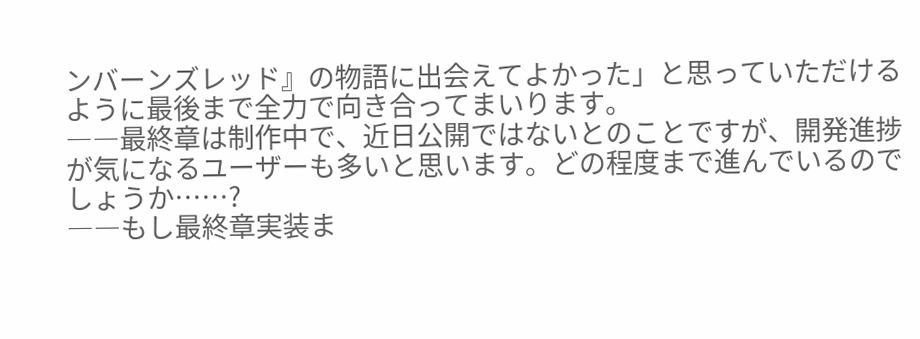ンバーンズレッド』の物語に出会えてよかった」と思っていただけるように最後まで全力で向き合ってまいります。
――最終章は制作中で、近日公開ではないとのことですが、開発進捗が気になるユーザーも多いと思います。どの程度まで進んでいるのでしょうか……?
――もし最終章実装ま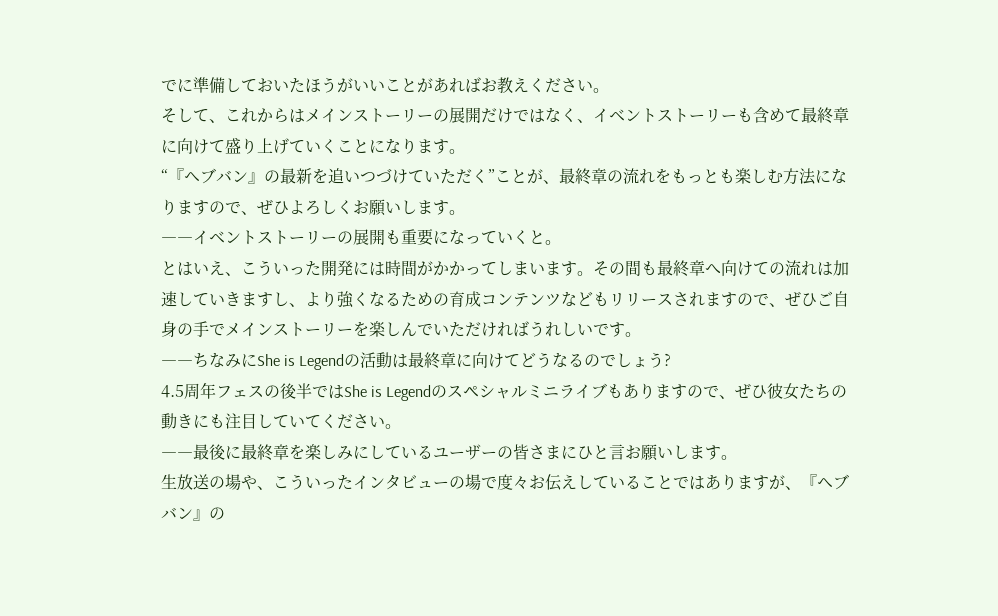でに準備しておいたほうがいいことがあればお教えください。
そして、これからはメインストーリーの展開だけではなく、イベントストーリーも含めて最終章に向けて盛り上げていくことになります。
“『ヘブバン』の最新を追いつづけていただく”ことが、最終章の流れをもっとも楽しむ方法になりますので、ぜひよろしくお願いします。
――イベントストーリーの展開も重要になっていくと。
とはいえ、こういった開発には時間がかかってしまいます。その間も最終章へ向けての流れは加速していきますし、より強くなるための育成コンテンツなどもリリースされますので、ぜひご自身の手でメインストーリーを楽しんでいただければうれしいです。
――ちなみにShe is Legendの活動は最終章に向けてどうなるのでしょう?
4.5周年フェスの後半ではShe is Legendのスペシャルミニライブもありますので、ぜひ彼女たちの動きにも注目していてください。
――最後に最終章を楽しみにしているユーザーの皆さまにひと言お願いします。
生放送の場や、こういったインタビューの場で度々お伝えしていることではありますが、『ヘブバン』の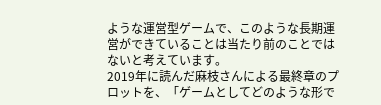ような運営型ゲームで、このような長期運営ができていることは当たり前のことではないと考えています。
2019年に読んだ麻枝さんによる最終章のプロットを、「ゲームとしてどのような形で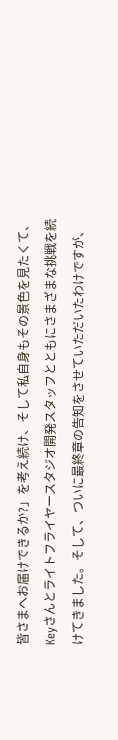皆さまへお届けできるか?」を考え続け、そして私自身もその景色を見たくて、Keyさんとライトフライヤースタジオ開発スタッフとともにさまざまな挑戦を続けてきました。そして、ついに最終章の告知をさせていただいたわけですが、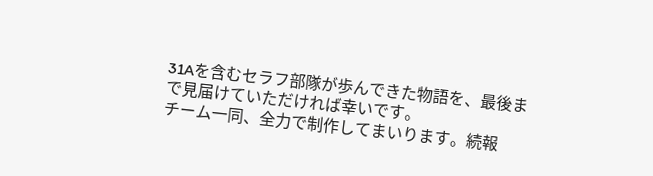31Aを含むセラフ部隊が歩んできた物語を、最後まで見届けていただければ幸いです。
チーム一同、全力で制作してまいります。続報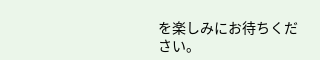を楽しみにお待ちください。